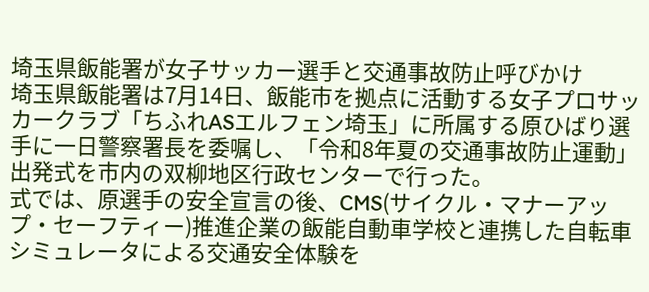埼玉県飯能署が女子サッカー選手と交通事故防止呼びかけ
埼玉県飯能署は7月14日、飯能市を拠点に活動する女子プロサッカークラブ「ちふれASエルフェン埼玉」に所属する原ひばり選手に一日警察署長を委嘱し、「令和8年夏の交通事故防止運動」出発式を市内の双柳地区行政センターで行った。
式では、原選手の安全宣言の後、CMS(サイクル・マナーアップ・セーフティー)推進企業の飯能自動車学校と連携した自転車シミュレータによる交通安全体験を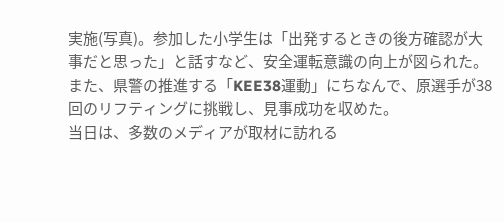実施(写真)。参加した小学生は「出発するときの後方確認が大事だと思った」と話すなど、安全運転意識の向上が図られた。また、県警の推進する「KEE38運動」にちなんで、原選手が38回のリフティングに挑戦し、見事成功を収めた。
当日は、多数のメディアが取材に訪れる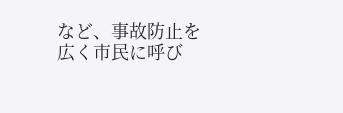など、事故防止を広く市民に呼び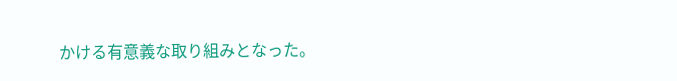かける有意義な取り組みとなった。